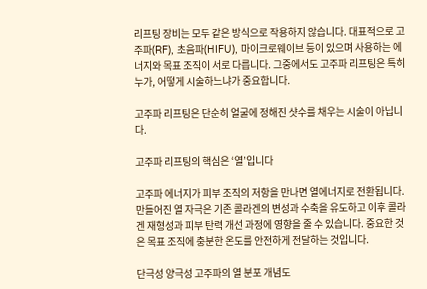리프팅 장비는 모두 같은 방식으로 작용하지 않습니다. 대표적으로 고주파(RF), 초음파(HIFU), 마이크로웨이브 등이 있으며 사용하는 에너지와 목표 조직이 서로 다릅니다. 그중에서도 고주파 리프팅은 특히 누가, 어떻게 시술하느냐가 중요합니다.

고주파 리프팅은 단순히 얼굴에 정해진 샷수를 채우는 시술이 아닙니다.

고주파 리프팅의 핵심은 ‘열’입니다

고주파 에너지가 피부 조직의 저항을 만나면 열에너지로 전환됩니다. 만들어진 열 자극은 기존 콜라겐의 변성과 수축을 유도하고 이후 콜라겐 재형성과 피부 탄력 개선 과정에 영향을 줄 수 있습니다. 중요한 것은 목표 조직에 충분한 온도를 안전하게 전달하는 것입니다.

단극성 양극성 고주파의 열 분포 개념도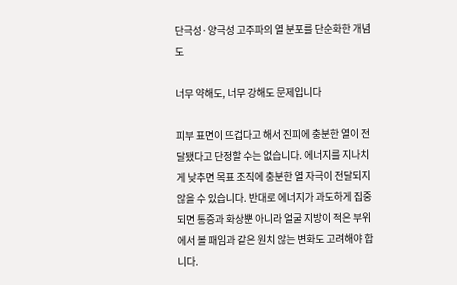단극성·양극성 고주파의 열 분포를 단순화한 개념도

너무 약해도, 너무 강해도 문제입니다

피부 표면이 뜨겁다고 해서 진피에 충분한 열이 전달됐다고 단정할 수는 없습니다. 에너지를 지나치게 낮추면 목표 조직에 충분한 열 자극이 전달되지 않을 수 있습니다. 반대로 에너지가 과도하게 집중되면 통증과 화상뿐 아니라 얼굴 지방이 적은 부위에서 볼 패임과 같은 원치 않는 변화도 고려해야 합니다.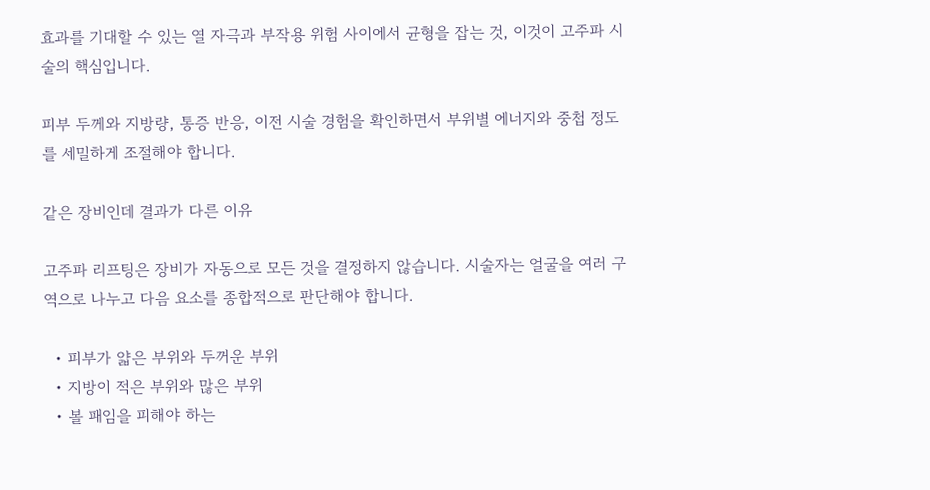효과를 기대할 수 있는 열 자극과 부작용 위험 사이에서 균형을 잡는 것, 이것이 고주파 시술의 핵심입니다.

피부 두께와 지방량, 통증 반응, 이전 시술 경험을 확인하면서 부위별 에너지와 중첩 정도를 세밀하게 조절해야 합니다.

같은 장비인데 결과가 다른 이유

고주파 리프팅은 장비가 자동으로 모든 것을 결정하지 않습니다. 시술자는 얼굴을 여러 구역으로 나누고 다음 요소를 종합적으로 판단해야 합니다.

  • 피부가 얇은 부위와 두꺼운 부위
  • 지방이 적은 부위와 많은 부위
  • 볼 패임을 피해야 하는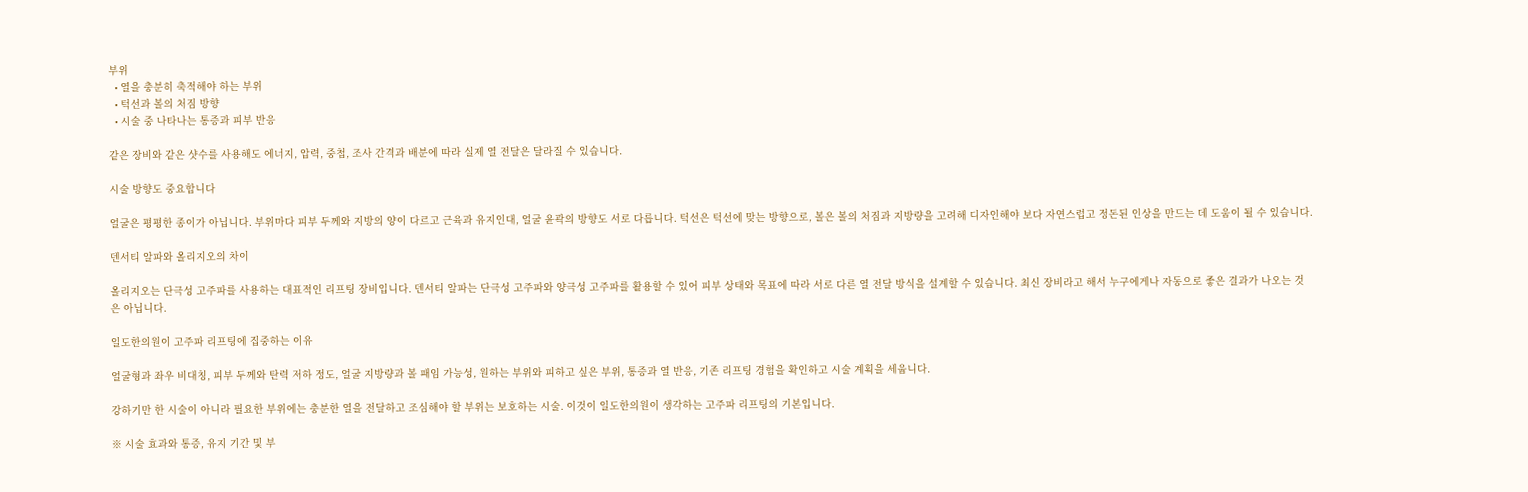부위
  • 열을 충분히 축적해야 하는 부위
  • 턱선과 볼의 처짐 방향
  • 시술 중 나타나는 통증과 피부 반응

같은 장비와 같은 샷수를 사용해도 에너지, 압력, 중첩, 조사 간격과 배분에 따라 실제 열 전달은 달라질 수 있습니다.

시술 방향도 중요합니다

얼굴은 평평한 종이가 아닙니다. 부위마다 피부 두께와 지방의 양이 다르고 근육과 유지인대, 얼굴 윤곽의 방향도 서로 다릅니다. 턱선은 턱선에 맞는 방향으로, 볼은 볼의 처짐과 지방량을 고려해 디자인해야 보다 자연스럽고 정돈된 인상을 만드는 데 도움이 될 수 있습니다.

덴서티 알파와 올리지오의 차이

올리지오는 단극성 고주파를 사용하는 대표적인 리프팅 장비입니다. 덴서티 알파는 단극성 고주파와 양극성 고주파를 활용할 수 있어 피부 상태와 목표에 따라 서로 다른 열 전달 방식을 설계할 수 있습니다. 최신 장비라고 해서 누구에게나 자동으로 좋은 결과가 나오는 것은 아닙니다.

일도한의원이 고주파 리프팅에 집중하는 이유

얼굴형과 좌우 비대칭, 피부 두께와 탄력 저하 정도, 얼굴 지방량과 볼 패임 가능성, 원하는 부위와 피하고 싶은 부위, 통증과 열 반응, 기존 리프팅 경험을 확인하고 시술 계획을 세웁니다.

강하기만 한 시술이 아니라 필요한 부위에는 충분한 열을 전달하고 조심해야 할 부위는 보호하는 시술. 이것이 일도한의원이 생각하는 고주파 리프팅의 기본입니다.

※ 시술 효과와 통증, 유지 기간 및 부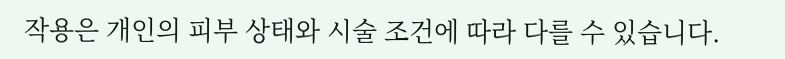작용은 개인의 피부 상태와 시술 조건에 따라 다를 수 있습니다.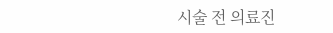시술 전 의료진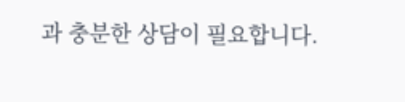과 충분한 상담이 필요합니다.